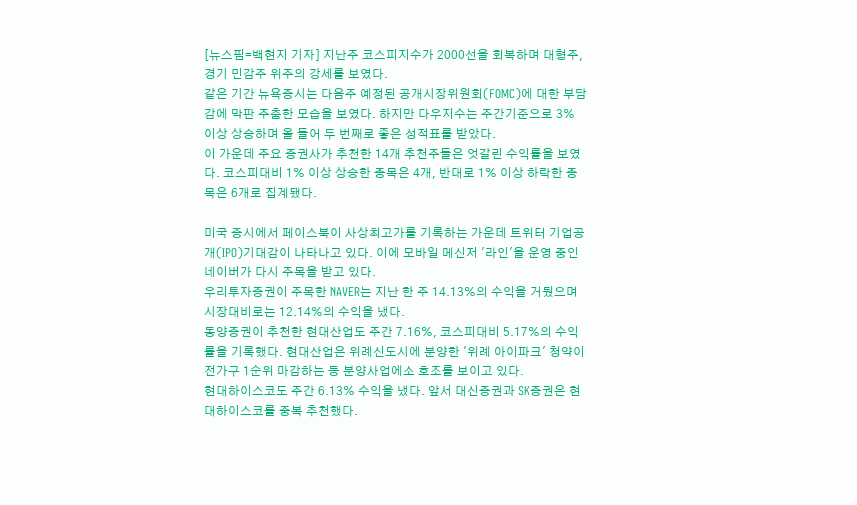[뉴스핌=백현지 기자] 지난주 코스피지수가 2000선을 회복하며 대형주, 경기 민감주 위주의 강세를 보였다.
같은 기간 뉴욕증시는 다음주 예정된 공개시장위원회(FOMC)에 대한 부담감에 막판 주춤한 모습을 보였다. 하지만 다우지수는 주간기준으로 3% 이상 상승하며 올 들어 두 번째로 좋은 성적표를 받았다.
이 가운데 주요 증권사가 추천한 14개 추천주들은 엇갈린 수익률을 보였다. 코스피대비 1% 이상 상승한 종목은 4개, 반대로 1% 이상 하락한 종목은 6개로 집계됐다.

미국 증시에서 페이스북이 사상최고가를 기록하는 가운데 트위터 기업공개(IPO)기대감이 나타나고 있다. 이에 모바일 메신저 '라인'을 운영 중인 네이버가 다시 주목을 받고 있다.
우리투자증권이 주목한 NAVER는 지난 한 주 14.13%의 수익을 거뒀으며 시장대비로는 12.14%의 수익을 냈다.
동양증권이 추천한 현대산업도 주간 7.16%, 코스피대비 5.17%의 수익률을 기록했다. 현대산업은 위례신도시에 분양한 '위례 아이파크' 청약이 전가구 1순위 마감하는 등 분양사업에소 호조를 보이고 있다.
현대하이스코도 주간 6.13% 수익을 냈다. 앞서 대신증권과 SK증권은 현대하이스코를 중복 추천했다.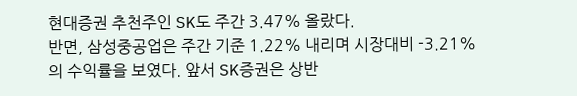현대증권 추천주인 SK도 주간 3.47% 올랐다.
반면, 삼성중공업은 주간 기준 1.22% 내리며 시장대비 -3.21%의 수익률을 보였다. 앞서 SK증권은 상반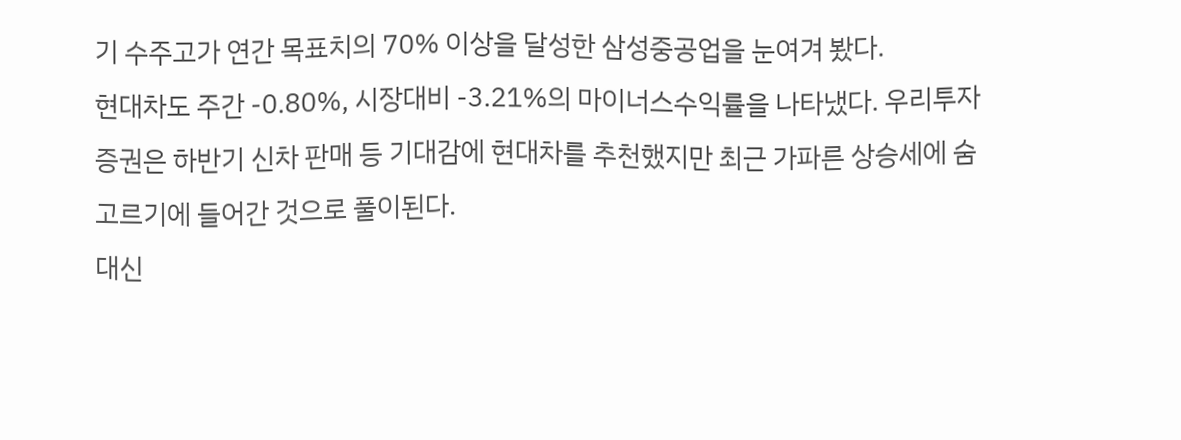기 수주고가 연간 목표치의 70% 이상을 달성한 삼성중공업을 눈여겨 봤다.
현대차도 주간 -0.80%, 시장대비 -3.21%의 마이너스수익률을 나타냈다. 우리투자증권은 하반기 신차 판매 등 기대감에 현대차를 추천했지만 최근 가파른 상승세에 숨고르기에 들어간 것으로 풀이된다.
대신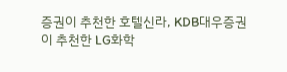증권이 추천한 호텔신라, KDB대우증권이 추천한 LG화학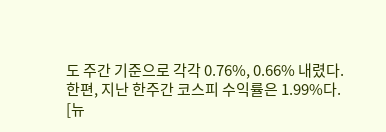도 주간 기준으로 각각 0.76%, 0.66% 내렸다.
한편, 지난 한주간 코스피 수익률은 1.99%다.
[뉴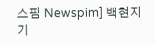스핌 Newspim] 백현지 기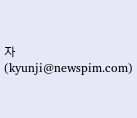자 (kyunji@newspim.com)